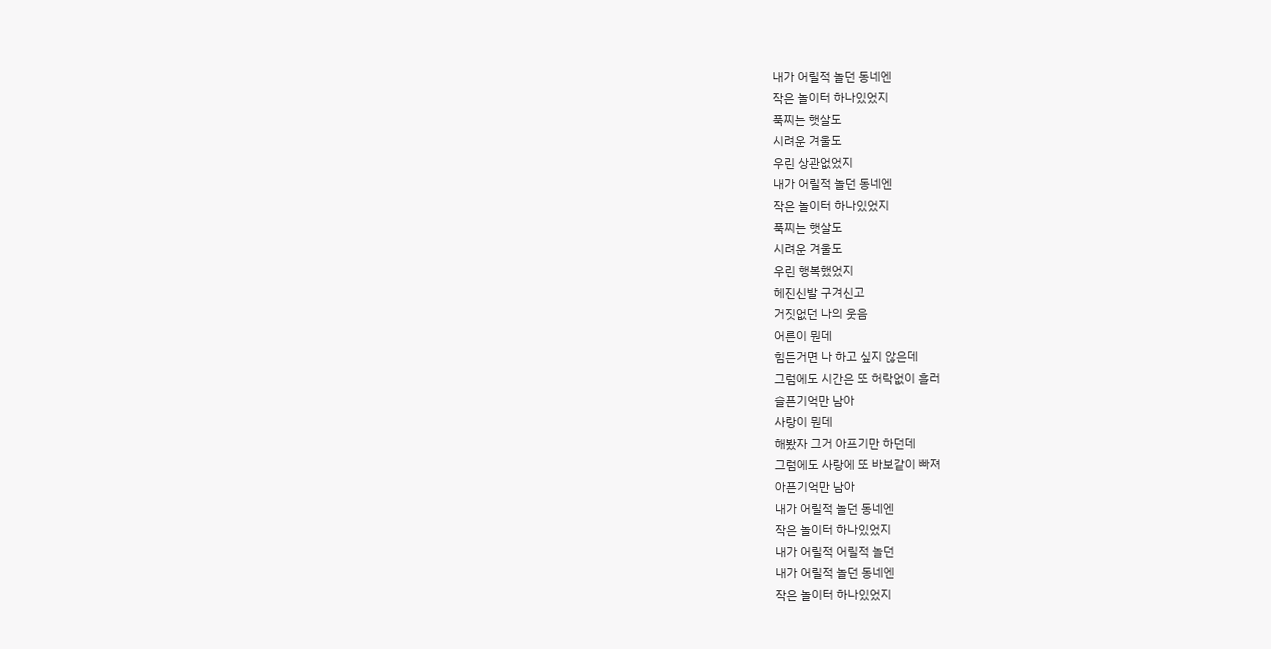내가 어릴적 놀던 동네엔
작은 놀이터 하나있었지
푹찌는 햇살도
시려운 겨울도
우린 상관없었지
내가 어릴적 놀던 동네엔
작은 놀이터 하나있었지
푹찌는 햇살도
시려운 겨울도
우린 행복했었지
헤진신발 구겨신고
거짓없던 나의 웃음
어른이 뭔데
힘든거면 나 하고 싶지 않은데
그럼에도 시간은 또 허락없이 흘러
슬픈기억만 남아
사랑이 뭔데
해봤자 그거 아프기만 하던데
그럼에도 사랑에 또 바보같이 빠져
아픈기억만 남아
내가 어릴적 놀던 동네엔
작은 놀이터 하나있었지
내가 어릴적 어릴적 놀던
내가 어릴적 놀던 동네엔
작은 놀이터 하나있었지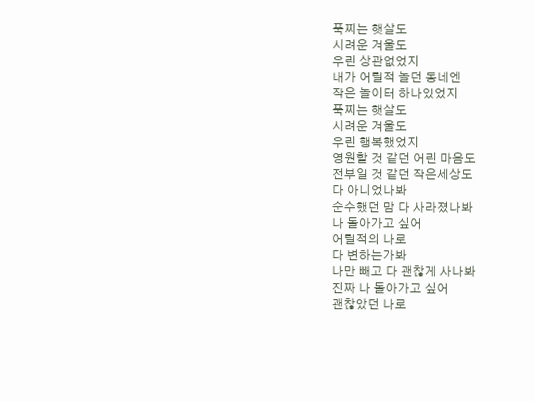푹찌는 햇살도
시려운 겨울도
우린 상관없었지
내가 어릴적 놀던 동네엔
작은 놀이터 하나있었지
푹찌는 햇살도
시려운 겨울도
우린 행복했었지
영원할 것 같던 어린 마음도
전부일 것 같던 작은세상도
다 아니었나봐
순수했던 맘 다 사라졌나봐
나 돌아가고 싶어
어릴적의 나로
다 변하는가봐
나만 빼고 다 괜찮게 사나봐
진짜 나 돌아가고 싶어
괜찮았던 나로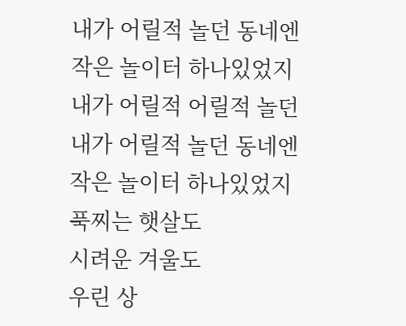내가 어릴적 놀던 동네엔
작은 놀이터 하나있었지
내가 어릴적 어릴적 놀던
내가 어릴적 놀던 동네엔
작은 놀이터 하나있었지
푹찌는 햇살도
시려운 겨울도
우린 상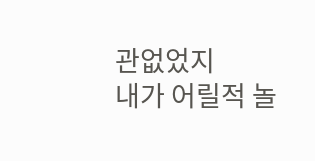관없었지
내가 어릴적 놀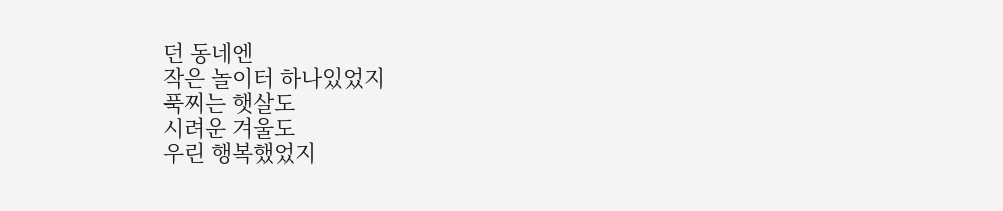던 동네엔
작은 놀이터 하나있었지
푹찌는 햇살도
시려운 겨울도
우린 행복했었지